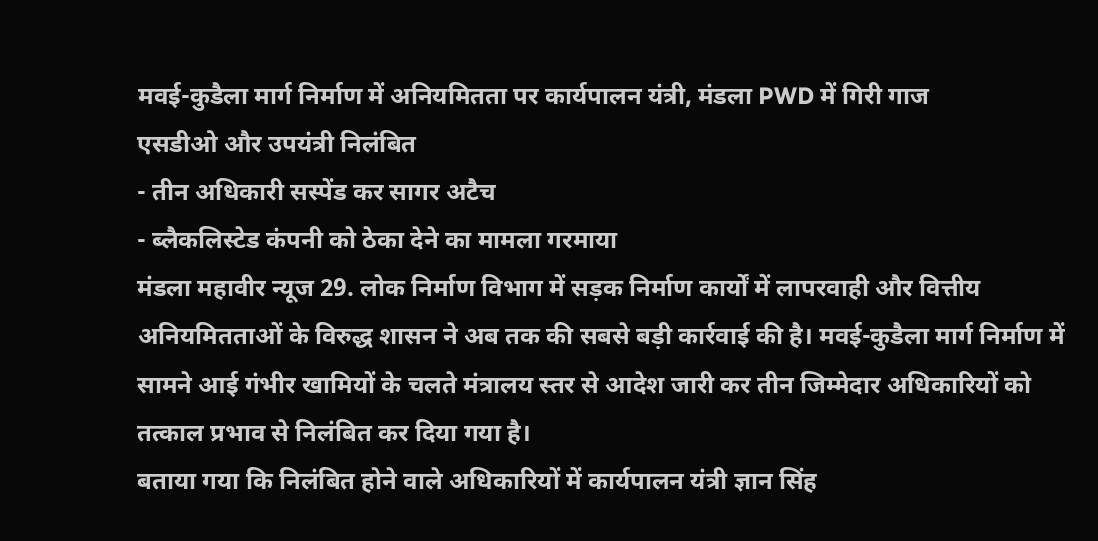मवई-कुडैला मार्ग निर्माण में अनियमितता पर कार्यपालन यंत्री, मंडला PWD में गिरी गाज
एसडीओ और उपयंत्री निलंबित
- तीन अधिकारी सस्पेंड कर सागर अटैच
- ब्लैकलिस्टेड कंपनी को ठेका देने का मामला गरमाया
मंडला महावीर न्यूज 29. लोक निर्माण विभाग में सड़क निर्माण कार्यों में लापरवाही और वित्तीय अनियमितताओं के विरुद्ध शासन ने अब तक की सबसे बड़ी कार्रवाई की है। मवई-कुडैला मार्ग निर्माण में सामने आई गंभीर खामियों के चलते मंत्रालय स्तर से आदेश जारी कर तीन जिम्मेदार अधिकारियों को तत्काल प्रभाव से निलंबित कर दिया गया है।
बताया गया कि निलंबित होने वाले अधिकारियों में कार्यपालन यंत्री ज्ञान सिंह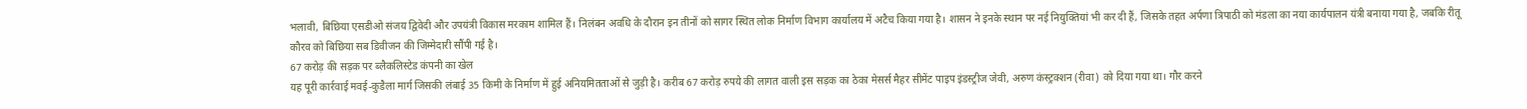भलावी, बिछिया एसडीओ संजय द्विवेदी और उपयंत्री विकास मरकाम शामिल हैं। निलंबन अवधि के दौरान इन तीनों को सागर स्थित लोक निर्माण विभाग कार्यालय में अटैच किया गया है। शासन ने इनके स्थान पर नई नियुक्तियां भी कर दी हैं, जिसके तहत अर्पणा त्रिपाठी को मंडला का नया कार्यपालन यंत्री बनाया गया है, जबकि रीतू कौरव को बिछिया सब डिवीजन की जिम्मेदारी सौंपी गई है।
67 करोड़ की सड़क पर ब्लैकलिस्टेड कंपनी का खेल
यह पूरी कार्रवाई मवई-कुडैला मार्ग जिसकी लंबाई 35 किमी के निर्माण में हुई अनियमितताओं से जुड़ी है। करीब 67 करोड़ रुपये की लागत वाली इस सड़क का ठेका मेसर्स मैहर सीमेंट पाइप इंडस्ट्रीज जेवी, अरुण कंस्ट्रक्शन (रीवा) को दिया गया था। गौर करने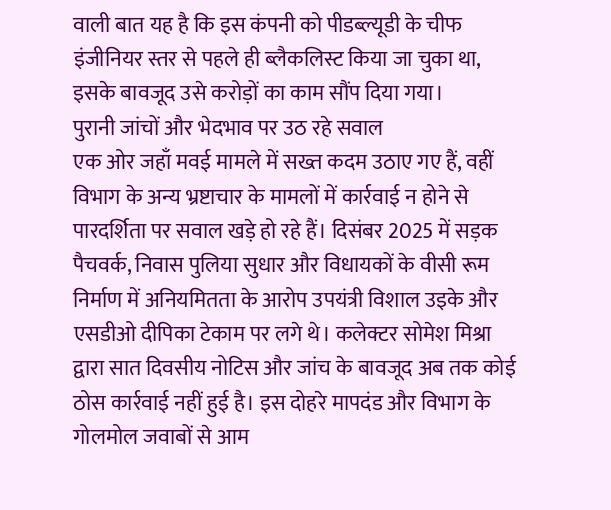वाली बात यह है कि इस कंपनी को पीडब्ल्यूडी के चीफ इंजीनियर स्तर से पहले ही ब्लैकलिस्ट किया जा चुका था, इसके बावजूद उसे करोड़ों का काम सौंप दिया गया।
पुरानी जांचों और भेदभाव पर उठ रहे सवाल
एक ओर जहाँ मवई मामले में सख्त कदम उठाए गए हैं, वहीं विभाग के अन्य भ्रष्टाचार के मामलों में कार्रवाई न होने से पारदर्शिता पर सवाल खड़े हो रहे हैं। दिसंबर 2025 में सड़क पैचवर्क, निवास पुलिया सुधार और विधायकों के वीसी रूम निर्माण में अनियमितता के आरोप उपयंत्री विशाल उइके और एसडीओ दीपिका टेकाम पर लगे थे। कलेक्टर सोमेश मिश्रा द्वारा सात दिवसीय नोटिस और जांच के बावजूद अब तक कोई ठोस कार्रवाई नहीं हुई है। इस दोहरे मापदंड और विभाग के गोलमोल जवाबों से आम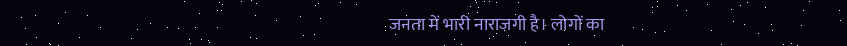जनता में भारी नाराजगी है। लोगों का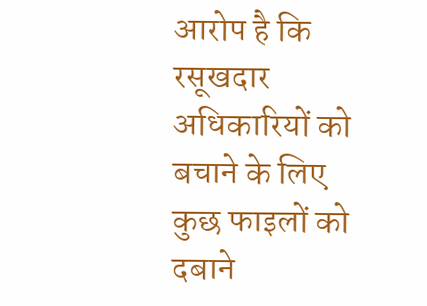आरोप है कि रसूखदार अधिकारियों को बचाने के लिए कुछ फाइलों को दबाने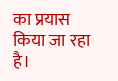का प्रयास किया जा रहा है।